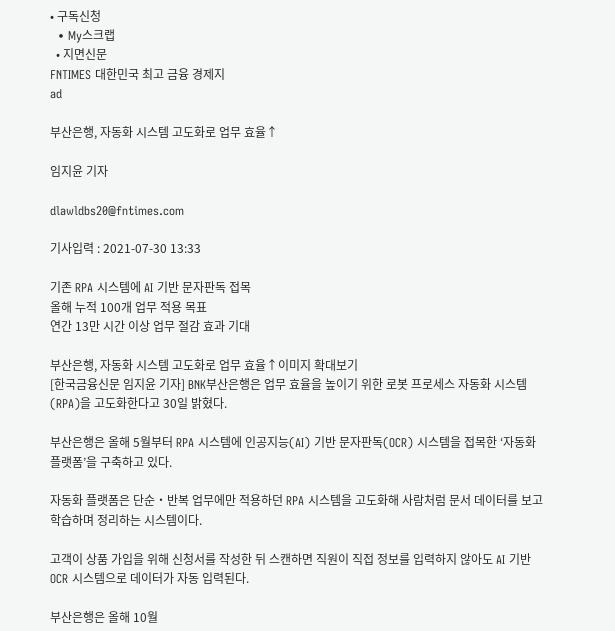• 구독신청
  • My스크랩
  • 지면신문
FNTIMES 대한민국 최고 금융 경제지
ad

부산은행, 자동화 시스템 고도화로 업무 효율↑

임지윤 기자

dlawldbs20@fntimes.com

기사입력 : 2021-07-30 13:33

기존 RPA 시스템에 AI 기반 문자판독 접목
올해 누적 100개 업무 적용 목표
연간 13만 시간 이상 업무 절감 효과 기대

부산은행, 자동화 시스템 고도화로 업무 효율↑이미지 확대보기
[한국금융신문 임지윤 기자] BNK부산은행은 업무 효율을 높이기 위한 로봇 프로세스 자동화 시스템(RPA)을 고도화한다고 30일 밝혔다.

부산은행은 올해 5월부터 RPA 시스템에 인공지능(AI) 기반 문자판독(OCR) 시스템을 접목한 ‘자동화 플랫폼’을 구축하고 있다.

자동화 플랫폼은 단순‧반복 업무에만 적용하던 RPA 시스템을 고도화해 사람처럼 문서 데이터를 보고 학습하며 정리하는 시스템이다.

고객이 상품 가입을 위해 신청서를 작성한 뒤 스캔하면 직원이 직접 정보를 입력하지 않아도 AI 기반 OCR 시스템으로 데이터가 자동 입력된다.

부산은행은 올해 10월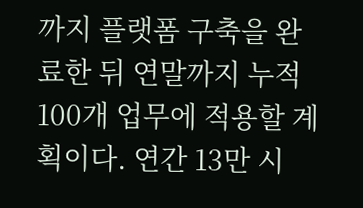까지 플랫폼 구축을 완료한 뒤 연말까지 누적 100개 업무에 적용할 계획이다. 연간 13만 시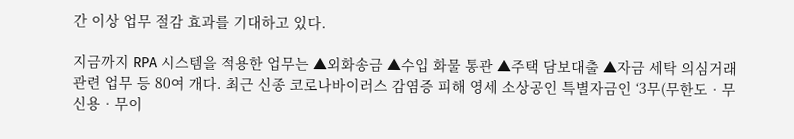간 이상 업무 절감 효과를 기대하고 있다.

지금까지 RPA 시스템을 적용한 업무는 ▲외화송금 ▲수입 화물 통관 ▲주택 담보대출 ▲자금 세탁 의심거래 관련 업무 등 80여 개다. 최근 신종 코로나바이러스 감염증 피해 영세 소상공인 특별자금인 ‘3무(무한도‧무신용‧무이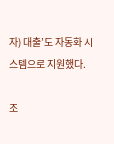자) 대출’도 자동화 시스템으로 지원했다.

조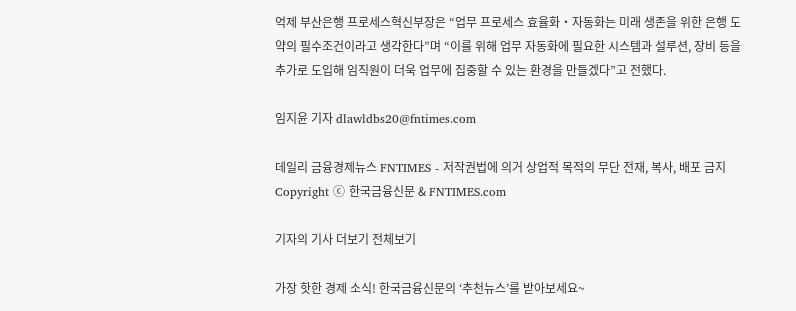억제 부산은행 프로세스혁신부장은 “업무 프로세스 효율화‧자동화는 미래 생존을 위한 은행 도약의 필수조건이라고 생각한다”며 “이를 위해 업무 자동화에 필요한 시스템과 설루션, 장비 등을 추가로 도입해 임직원이 더욱 업무에 집중할 수 있는 환경을 만들겠다”고 전했다.

임지윤 기자 dlawldbs20@fntimes.com

데일리 금융경제뉴스 FNTIMES - 저작권법에 의거 상업적 목적의 무단 전재, 복사, 배포 금지
Copyright ⓒ 한국금융신문 & FNTIMES.com

기자의 기사 더보기 전체보기

가장 핫한 경제 소식! 한국금융신문의 ‘추천뉴스’를 받아보세요~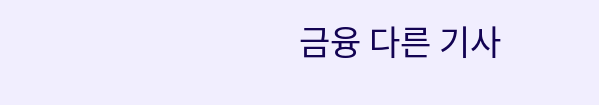금융 다른 기사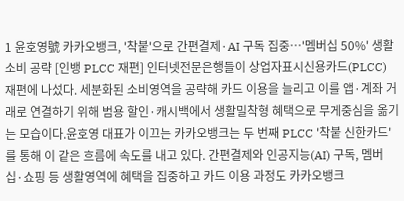1 윤호영號 카카오뱅크, '착붙'으로 간편결제·AI 구독 집중…'멤버십 50%' 생활소비 공략 [인뱅 PLCC 재편] 인터넷전문은행들이 상업자표시신용카드(PLCC) 재편에 나섰다. 세분화된 소비영역을 공략해 카드 이용을 늘리고 이를 앱·계좌 거래로 연결하기 위해 범용 할인·캐시백에서 생활밀착형 혜택으로 무게중심을 옮기는 모습이다.윤호영 대표가 이끄는 카카오뱅크는 두 번째 PLCC '착붙 신한카드'를 통해 이 같은 흐름에 속도를 내고 있다. 간편결제와 인공지능(AI) 구독, 멤버십·쇼핑 등 생활영역에 혜택을 집중하고 카드 이용 과정도 카카오뱅크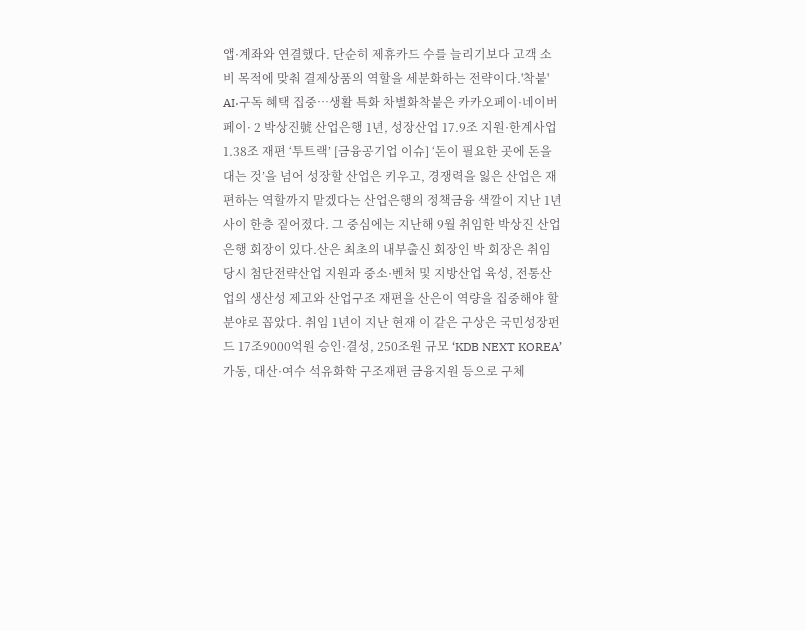앱·계좌와 연결했다. 단순히 제휴카드 수를 늘리기보다 고객 소비 목적에 맞춰 결제상품의 역할을 세분화하는 전략이다.'착붙' AI·구독 혜택 집중…생활 특화 차별화착붙은 카카오페이·네이버페이· 2 박상진號 산업은행 1년, 성장산업 17.9조 지원·한계사업 1.38조 재편 ‘투트랙’ [금융공기업 이슈] ‘돈이 필요한 곳에 돈을 대는 것’을 넘어 성장할 산업은 키우고, 경쟁력을 잃은 산업은 재편하는 역할까지 맡겠다는 산업은행의 정책금융 색깔이 지난 1년 사이 한층 짙어졌다. 그 중심에는 지난해 9월 취임한 박상진 산업은행 회장이 있다.산은 최초의 내부출신 회장인 박 회장은 취임 당시 첨단전략산업 지원과 중소·벤처 및 지방산업 육성, 전통산업의 생산성 제고와 산업구조 재편을 산은이 역량을 집중해야 할 분야로 꼽았다. 취임 1년이 지난 현재 이 같은 구상은 국민성장펀드 17조9000억원 승인·결성, 250조원 규모 ‘KDB NEXT KOREA’ 가동, 대산·여수 석유화학 구조재편 금융지원 등으로 구체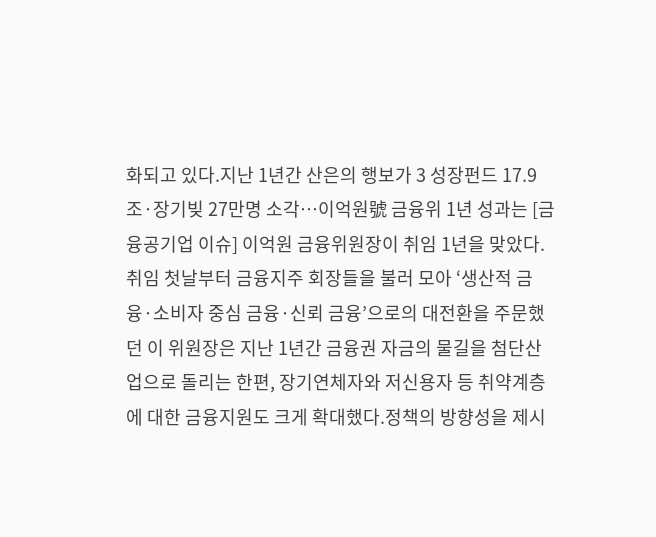화되고 있다.지난 1년간 산은의 행보가 3 성장펀드 17.9조·장기빚 27만명 소각…이억원號 금융위 1년 성과는 [금융공기업 이슈] 이억원 금융위원장이 취임 1년을 맞았다. 취임 첫날부터 금융지주 회장들을 불러 모아 ‘생산적 금융·소비자 중심 금융·신뢰 금융’으로의 대전환을 주문했던 이 위원장은 지난 1년간 금융권 자금의 물길을 첨단산업으로 돌리는 한편, 장기연체자와 저신용자 등 취약계층에 대한 금융지원도 크게 확대했다.정책의 방향성을 제시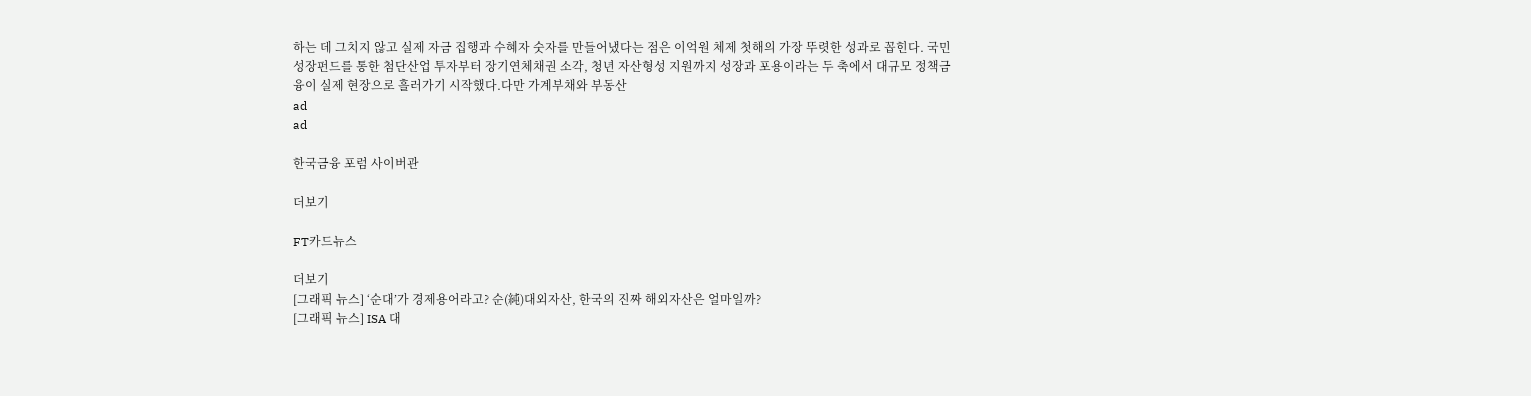하는 데 그치지 않고 실제 자금 집행과 수혜자 숫자를 만들어냈다는 점은 이억원 체제 첫해의 가장 뚜렷한 성과로 꼽힌다. 국민성장펀드를 통한 첨단산업 투자부터 장기연체채권 소각, 청년 자산형성 지원까지 성장과 포용이라는 두 축에서 대규모 정책금융이 실제 현장으로 흘러가기 시작했다.다만 가계부채와 부동산
ad
ad

한국금융 포럼 사이버관

더보기

FT카드뉴스

더보기
[그래픽 뉴스] ‘순대’가 경제용어라고? 순(純)대외자산, 한국의 진짜 해외자산은 얼마일까?
[그래픽 뉴스] ISA 대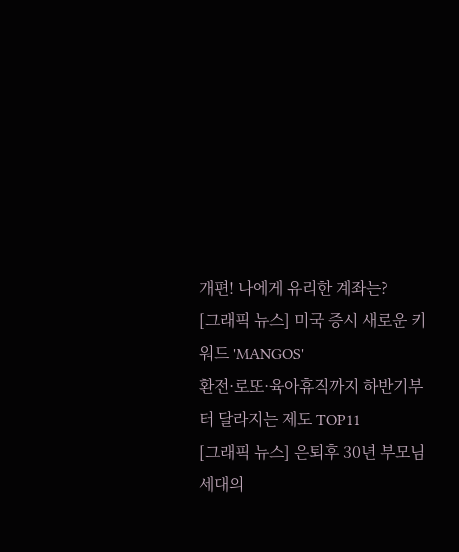개편! 나에게 유리한 계좌는?
[그래픽 뉴스] 미국 증시 새로운 키워드 'MANGOS'
환전·로또·육아휴직까지 하반기부터 달라지는 제도 TOP11
[그래픽 뉴스] 은퇴후 30년 부모님 세대의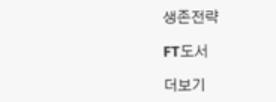생존전략

FT도서

더보기